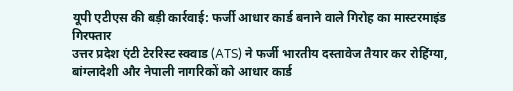यूपी एटीएस की बड़ी कार्रवाई: फर्जी आधार कार्ड बनाने वाले गिरोह का मास्टरमाइंड गिरफ्तार
उत्तर प्रदेश एंटी टेररिस्ट स्क्वाड (ATS) ने फर्जी भारतीय दस्तावेज तैयार कर रोहिंग्या, बांग्लादेशी और नेपाली नागरिकों को आधार कार्ड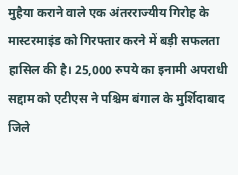मुहैया कराने वाले एक अंतरराज्यीय गिरोह के मास्टरमाइंड को गिरफ्तार करने में बड़ी सफलता हासिल की है। 25,000 रुपये का इनामी अपराधी सद्दाम को एटीएस ने पश्चिम बंगाल के मुर्शिदाबाद जिले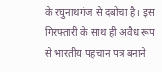के रघुनाथगंज से दबोचा है। इस गिरफ्तारी के साथ ही अवैध रूप से भारतीय पहचान पत्र बनाने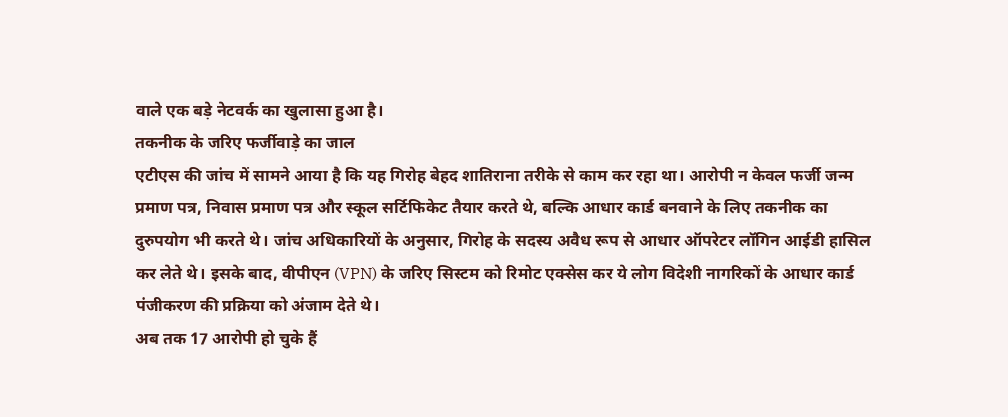वाले एक बड़े नेटवर्क का खुलासा हुआ है।
तकनीक के जरिए फर्जीवाड़े का जाल
एटीएस की जांच में सामने आया है कि यह गिरोह बेहद शातिराना तरीके से काम कर रहा था। आरोपी न केवल फर्जी जन्म प्रमाण पत्र, निवास प्रमाण पत्र और स्कूल सर्टिफिकेट तैयार करते थे, बल्कि आधार कार्ड बनवाने के लिए तकनीक का दुरुपयोग भी करते थे। जांच अधिकारियों के अनुसार, गिरोह के सदस्य अवैध रूप से आधार ऑपरेटर लॉगिन आईडी हासिल कर लेते थे। इसके बाद, वीपीएन (VPN) के जरिए सिस्टम को रिमोट एक्सेस कर ये लोग विदेशी नागरिकों के आधार कार्ड पंजीकरण की प्रक्रिया को अंजाम देते थे।
अब तक 17 आरोपी हो चुके हैं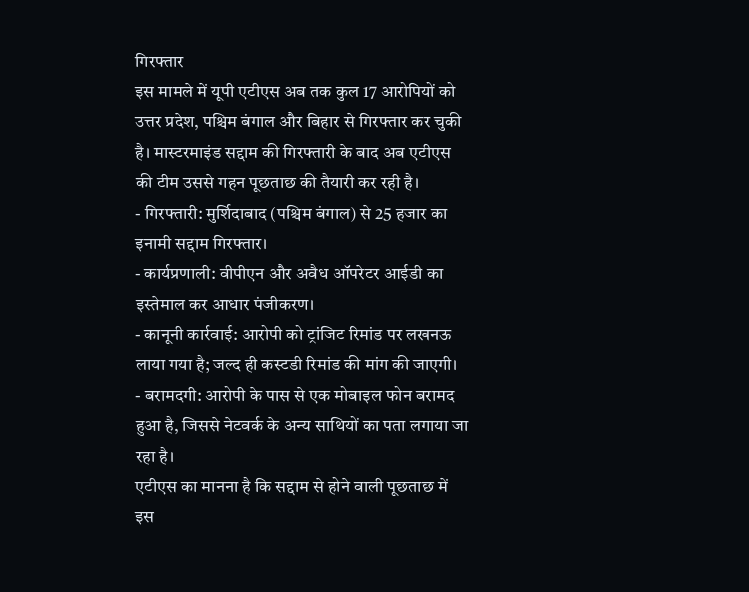गिरफ्तार
इस मामले में यूपी एटीएस अब तक कुल 17 आरोपियों को उत्तर प्रदेश, पश्चिम बंगाल और बिहार से गिरफ्तार कर चुकी है। मास्टरमाइंड सद्दाम की गिरफ्तारी के बाद अब एटीएस की टीम उससे गहन पूछताछ की तैयारी कर रही है।
- गिरफ्तारी: मुर्शिदाबाद (पश्चिम बंगाल) से 25 हजार का इनामी सद्दाम गिरफ्तार।
- कार्यप्रणाली: वीपीएन और अवैध ऑपरेटर आईडी का इस्तेमाल कर आधार पंजीकरण।
- कानूनी कार्रवाई: आरोपी को ट्रांजिट रिमांड पर लखनऊ लाया गया है; जल्द ही कस्टडी रिमांड की मांग की जाएगी।
- बरामदगी: आरोपी के पास से एक मोबाइल फोन बरामद हुआ है, जिससे नेटवर्क के अन्य साथियों का पता लगाया जा रहा है।
एटीएस का मानना है कि सद्दाम से होने वाली पूछताछ में इस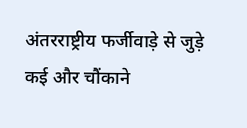अंतरराष्ट्रीय फर्जीवाड़े से जुड़े कई और चौंकाने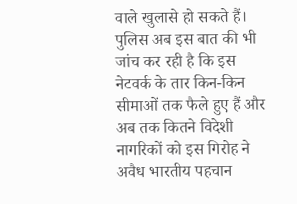वाले खुलासे हो सकते हैं। पुलिस अब इस बात की भी जांच कर रही है कि इस नेटवर्क के तार किन-किन सीमाओं तक फैले हुए हैं और अब तक कितने विदेशी नागरिकों को इस गिरोह ने अवैध भारतीय पहचान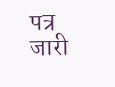पत्र जारी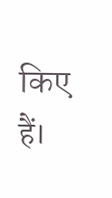किए हैं।